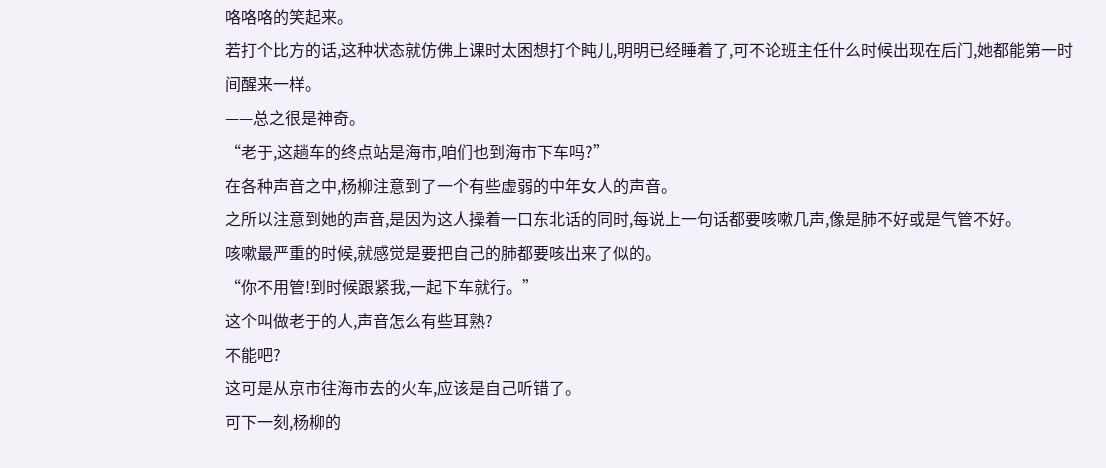咯咯咯的笑起来。
若打个比方的话,这种状态就仿佛上课时太困想打个盹儿,明明已经睡着了,可不论班主任什么时候出现在后门,她都能第一时间醒来一样。
——总之很是神奇。
“老于,这趟车的终点站是海市,咱们也到海市下车吗?”
在各种声音之中,杨柳注意到了一个有些虚弱的中年女人的声音。
之所以注意到她的声音,是因为这人操着一口东北话的同时,每说上一句话都要咳嗽几声,像是肺不好或是气管不好。
咳嗽最严重的时候,就感觉是要把自己的肺都要咳出来了似的。
“你不用管!到时候跟紧我,一起下车就行。”
这个叫做老于的人,声音怎么有些耳熟?
不能吧?
这可是从京市往海市去的火车,应该是自己听错了。
可下一刻,杨柳的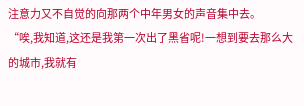注意力又不自觉的向那两个中年男女的声音集中去。
“唉,我知道,这还是我第一次出了黑省呢!一想到要去那么大的城市,我就有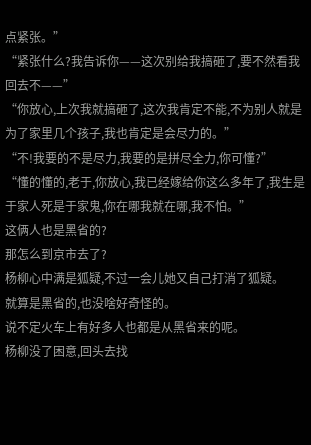点紧张。”
“紧张什么?我告诉你——这次别给我搞砸了,要不然看我回去不——”
“你放心,上次我就搞砸了,这次我肯定不能,不为别人就是为了家里几个孩子,我也肯定是会尽力的。”
“不!我要的不是尽力,我要的是拼尽全力,你可懂?”
“懂的懂的,老于,你放心,我已经嫁给你这么多年了,我生是于家人死是于家鬼,你在哪我就在哪,我不怕。”
这俩人也是黑省的?
那怎么到京市去了?
杨柳心中满是狐疑,不过一会儿她又自己打消了狐疑。
就算是黑省的,也没啥好奇怪的。
说不定火车上有好多人也都是从黑省来的呢。
杨柳没了困意,回头去找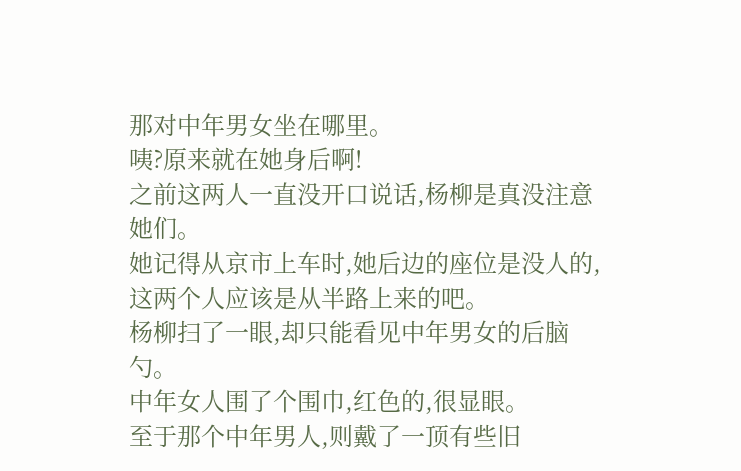那对中年男女坐在哪里。
咦?原来就在她身后啊!
之前这两人一直没开口说话,杨柳是真没注意她们。
她记得从京市上车时,她后边的座位是没人的,这两个人应该是从半路上来的吧。
杨柳扫了一眼,却只能看见中年男女的后脑勺。
中年女人围了个围巾,红色的,很显眼。
至于那个中年男人,则戴了一顶有些旧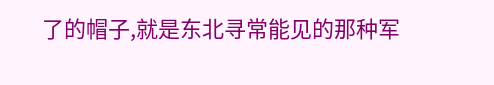了的帽子,就是东北寻常能见的那种军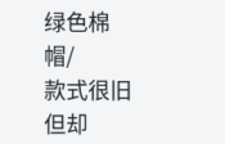绿色棉帽/
款式很旧但却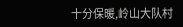十分保暖,岭山大队村